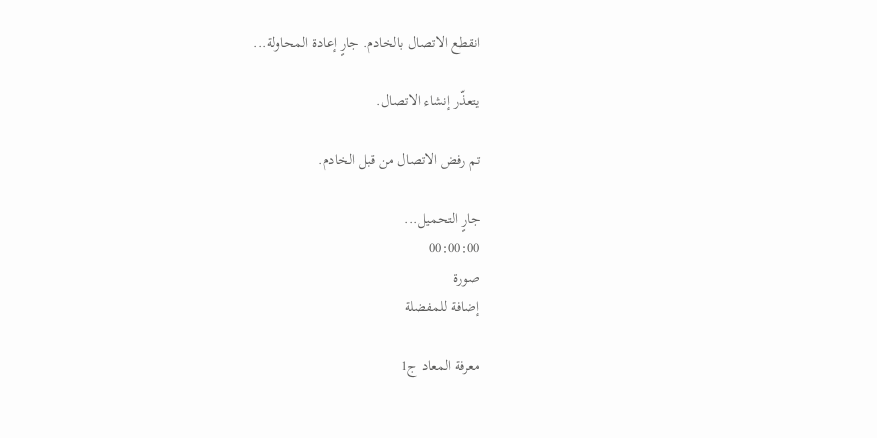انقطع الاتصال بالخادم. جارٍ إعادة المحاولة...

يتعذّر إنشاء الاتصال.

تم رفض الاتصال من قبل الخادم.

جارٍ التحميل...
00:00:00
صورة
إضافة للمفضلة

معرفة المعاد ج1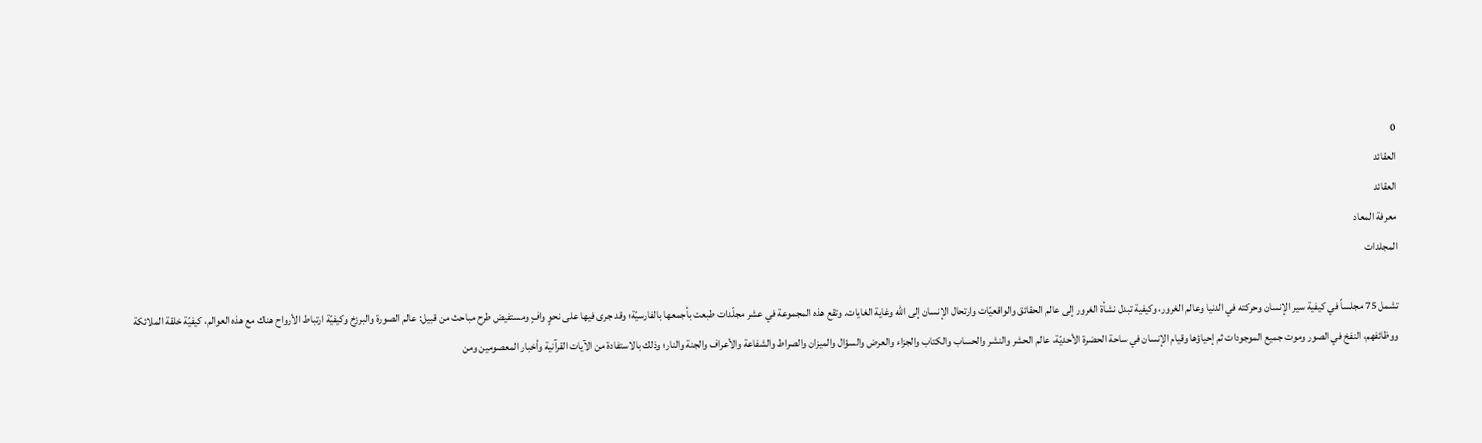0
العقائد
العقائد
معرفة المعاد
المجلدات

تشمل 75 مجلساً في كيفية سير الإنسان وحركته في الدنيا وعالم الغرور، وكيفية تبدل نشأة الغرور إلى عالم الحقائق والواقعيّات وارتحال الإنسان إلى الله وغاية الغايات. وتقع هذه المجموعة في عشر مجلّدات طبعت بأجمعها بالفارسيّة؛ وقد جرى فيها على نحوٍ وافٍ ومستفيض طرح مباحث من قبيل: عالم الصورة والبرزخ وكيفيّة ارتباط الأرواح هناك مع هذه العوالم، كيفيّة خلقة الملائكة ووظائفهم، النفخ في الصور وموت جميع الموجودات ثم إحياؤها وقيام الإنسان في ساحة الحضرة الأحديّة، عالم الحشر والنشر والحساب والكتاب والجزاء والعرض والسؤال والميزان والصراط والشفاعة والأعراف والجنة والنار؛ وذلك بالاستفادة من الآيات القرآنية وأخبار المعصومين ومن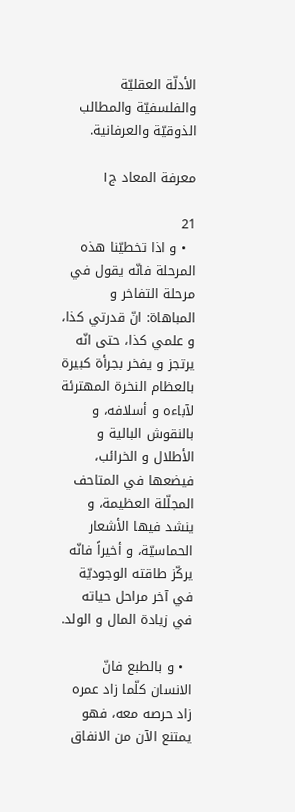الأدلّة العقليّة والفلسفيّة والمطالب الذوقيّة والعرفانية.

معرفة المعاد ج۱

21
  • و اذا تخطيّنا هذه المرحلة فانّه يقول في مرحلة التفاخر و المباهاة: انّ قدرتي كذا، و علمي كذا، حتى انّه يرتجز و يفخر بجرأة كبيرة بالعظام النخرة المهترئة لآباءه و أسلافه، و بالنقوش البالية و الأطلال و الخرائب، فيضعها في المتاحف المجلّلة العظيمة، و ينشد فيها الأشعار الحماسيّة، و أخيراً فانّه يركّز طاقته الوجوديّة في آخر مراحل حياته في زيادة المال و الولد.

  • و بالطبع فانّ الانسان كلّما زاد عمره زاد حرصه معه، فهو يمتنع الآن من الانفاق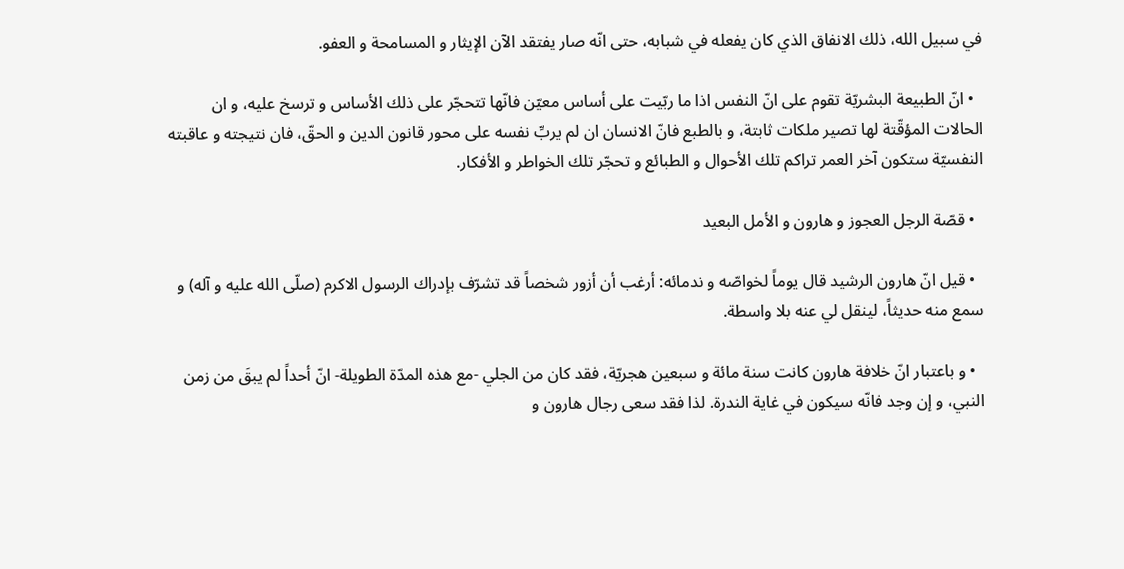في سبيل الله، ذلك الانفاق الذي كان يفعله في شبابه، حتى انّه صار يفتقد الآن الإيثار و المسامحة و العفو.

  • انّ الطبيعة البشريّة تقوم على انّ النفس اذا ما ربّيت على أساس معيّن فانّها تتحجّر على ذلك الأساس و ترسخ عليه، و ان الحالات المؤقّتة لها تصير ملكات ثابتة، و بالطبع فانّ الانسان ان لم يربِّ نفسه على محور قانون الدين و الحقّ، فان نتيجته و عاقبته النفسيّة ستكون آخر العمر تراكم تلك الأحوال و الطبائع و تحجّر تلك الخواطر و الأفكار.

  • قصّة الرجل العجوز و هارون و الأمل البعيد

  • قيل انّ هارون الرشيد قال يوماً لخواصّه و ندمائه: أرغب أن أزور شخصاً قد تشرّف بإدراك الرسول الاكرم (صلّى الله عليه و آله) و سمع منه حديثاً، لينقل لي عنه بلا واسطة.

  • و باعتبار انّ خلافة هارون كانت سنة مائة و سبعين هجريّة، فقد كان من الجلي -مع هذه المدّة الطويلة- انّ أحداً لم يبقَ من زمن النبي، و إن وجد فانّه سيكون في غاية الندرة. لذا فقد سعى رجال هارون و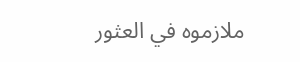ملازموه في العثور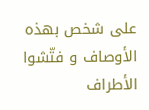على شخص بهذه الأوصاف و فتّشوا الأطراف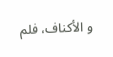و الأكناف، فلم‌